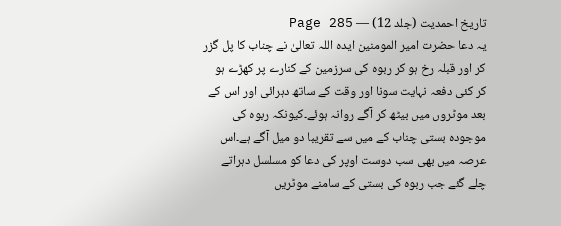تاریخ احمدیت (جلد 12) — Page 285
یہ دعا حضرت امیر المومنین ایدہ اللہ تعالیٰ نے چناب کا پل گزر کر اور قبلہ رخ ہو کر ربوہ کی سرزمین کے کنارے پر کھڑے ہو کر کئی دفعہ نہایت سونا اور وقت کے ساتھ دہرائی اور اس کے بعد موٹروں میں بیٹھ کر آگے روانہ ہوئے۔کیونکہ ربوہ کی موجودہ بستی چناب کے میں سے تقریبا دو میل آگے ہے۔اس عرصہ میں بھی سب دوست اوپر کی دعا کو مسلسل دہراتے چلے گئے جب ربوہ کی بستی کے سامنے موٹریں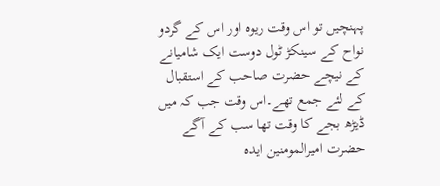پہنچیں تو اس وقت ریوہ اور اس کے گردو نواح کے سینکڑ ٹول دوست ایک شامیانے کے نیچے حضرت صاحب کے استقبال کے لئے جمع تھے۔اس وقت جب کہ میں ڈیڑھ بجے کا وقت تھا سب کے آگے حضرت امیرالمومنین ایدہ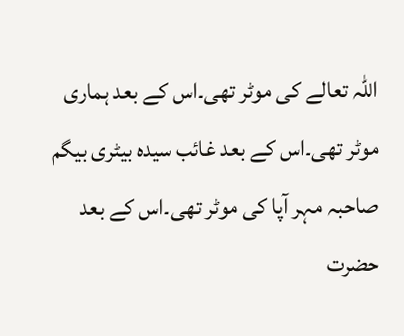اللہ تعالے کی موٹر تھی۔اس کے بعد ہماری موٹر تھی۔اس کے بعد غائب سیدہ بیٹری بیگم صاحبہ مہر آپا کی موٹر تھی۔اس کے بعد حضرت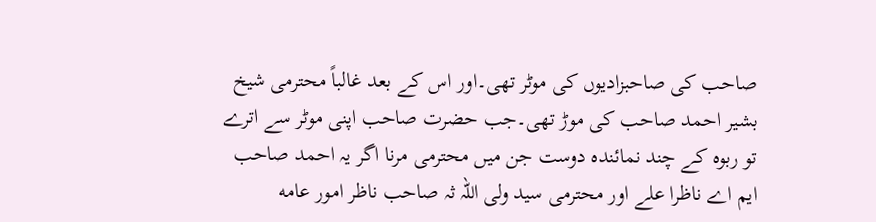صاحب کی صاحبزادیوں کی موٹر تھی۔اور اس کے بعد غالباً محترمی شیخ بشیر احمد صاحب کی موڑ تھی۔جب حضرت صاحب اپنی موٹر سے اترے تو ربوہ کے چند نمائندہ دوست جن میں محترمی مرنا اگر یہ احمد صاحب ایم اے ناظرا علے اور محترمی سید ولی اللہ ثہ صاحب ناظر امور عامه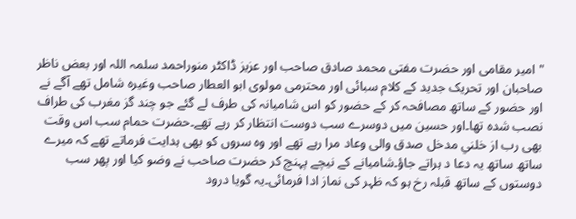" امیر مقامی اور حضرت مفتی محمد صادق صاحب اور عزیز ڈاکٹر منوراحمد سلمہ اللہ اور بعض ناظر صاحبان اور تحریک جدید کے کلام سبائی اور محترمی مولوی ابو العطار صاحب وغیرہ شامل تھے آگے نے اور حضور کے ساتھ مصافحہ کر کے حضور کو اس شامیانہ کی طرف لے گئے جو چند گز مغرب کی طراف نصب شدہ تھا۔اور حسین میں دوسرے سب دوست انتظار کر رہے تھے۔حضرت حمام سب اس وقت بھی رب از خلني مدخل صدق والى وعاد مرا رہے تھے اور وہ سروں کو بھی ہدایت فرماتے تھے کہ میرے ساتھ ساتھ یہ دعا د ہراتے جاؤ۔شامیانے کے نیچے پہنچ کر حضرت صاحب نے وضو کیا اور پھر سب دوستوں کے ساتھ قبلہ رخ ہو کہ ظہر کی نماز ادا فرمائی۔یہ گویا درود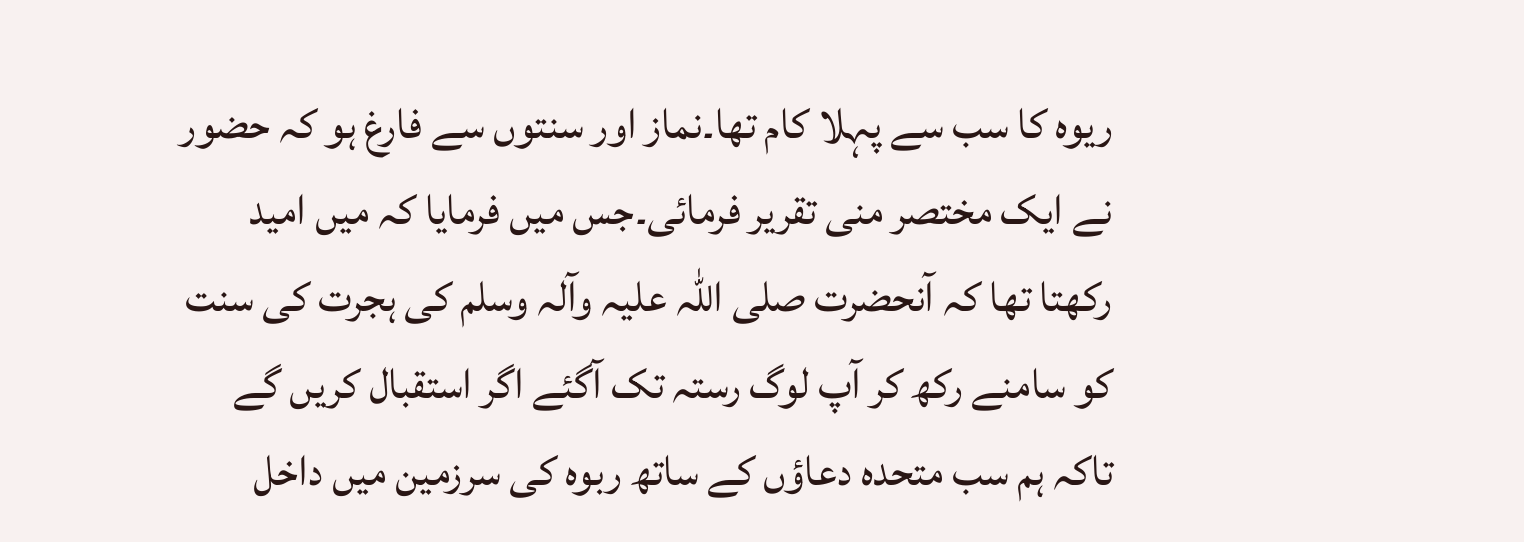ریوہ کا سب سے پہلا کام تھا۔نماز اور سنتوں سے فارغ ہو کہ حضور نے ایک مختصر منی تقریر فرمائی۔جس میں فرمایا کہ میں امید رکھتا تھا کہ آنحضرت صلی اللہ علیہ وآلہ وسلم کی ہجرت کی سنت کو سامنے رکھ کر آپ لوگ رستہ تک آگئے اگر استقبال کریں گے تاکہ ہم سب متحدہ دعاؤں کے ساتھ ربوہ کی سرزمین میں داخل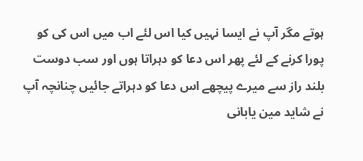ہوتے مگر آپ نے ایسا نہیں کیا اس لئے اب میں اس کی کو پورا کرنے کے لئے پھر اس دعا کو دہراتا ہوں اور سب دوست بلند راز سے میرے پیچھے اس دعا کو دہراتے جائیں چنانچہ آپ نے شاید مین یابانی